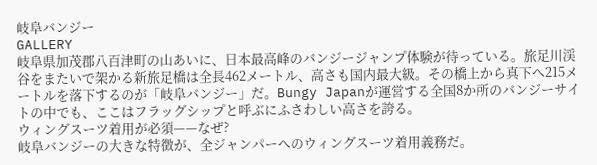岐阜バンジー
GALLERY
岐阜県加茂郡八百津町の山あいに、日本最高峰のバンジージャンプ体験が待っている。旅足川渓谷をまたいで架かる新旅足橋は全長462メートル、高さも国内最大級。その橋上から真下へ215メートルを落下するのが「岐阜バンジー」だ。Bungy Japanが運営する全国8か所のバンジーサイトの中でも、ここはフラッグシップと呼ぶにふさわしい高さを誇る。
ウィングスーツ着用が必須——なぜ?
岐阜バンジーの大きな特徴が、全ジャンパーへのウィングスーツ着用義務だ。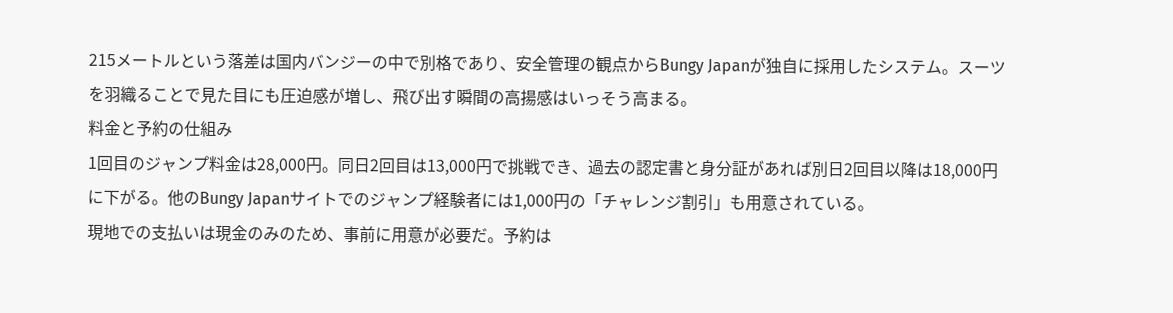215メートルという落差は国内バンジーの中で別格であり、安全管理の観点からBungy Japanが独自に採用したシステム。スーツを羽織ることで見た目にも圧迫感が増し、飛び出す瞬間の高揚感はいっそう高まる。
料金と予約の仕組み
1回目のジャンプ料金は28,000円。同日2回目は13,000円で挑戦でき、過去の認定書と身分証があれば別日2回目以降は18,000円に下がる。他のBungy Japanサイトでのジャンプ経験者には1,000円の「チャレンジ割引」も用意されている。
現地での支払いは現金のみのため、事前に用意が必要だ。予約は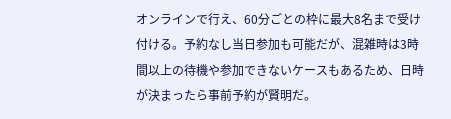オンラインで行え、60分ごとの枠に最大8名まで受け付ける。予約なし当日参加も可能だが、混雑時は3時間以上の待機や参加できないケースもあるため、日時が決まったら事前予約が賢明だ。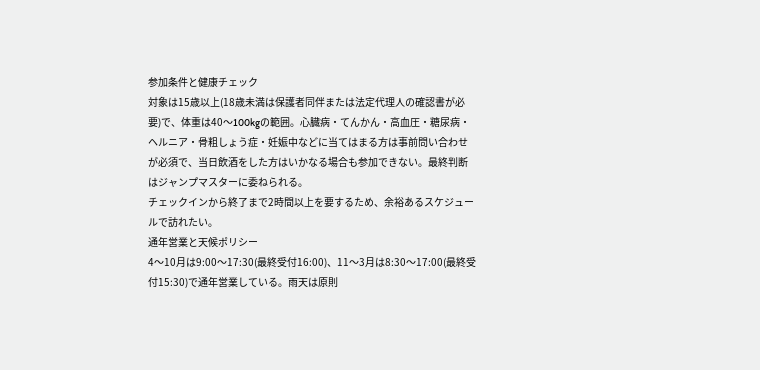参加条件と健康チェック
対象は15歳以上(18歳未満は保護者同伴または法定代理人の確認書が必要)で、体重は40〜100kgの範囲。心臓病・てんかん・高血圧・糖尿病・ヘルニア・骨粗しょう症・妊娠中などに当てはまる方は事前問い合わせが必須で、当日飲酒をした方はいかなる場合も参加できない。最終判断はジャンプマスターに委ねられる。
チェックインから終了まで2時間以上を要するため、余裕あるスケジュールで訪れたい。
通年営業と天候ポリシー
4〜10月は9:00〜17:30(最終受付16:00)、11〜3月は8:30〜17:00(最終受付15:30)で通年営業している。雨天は原則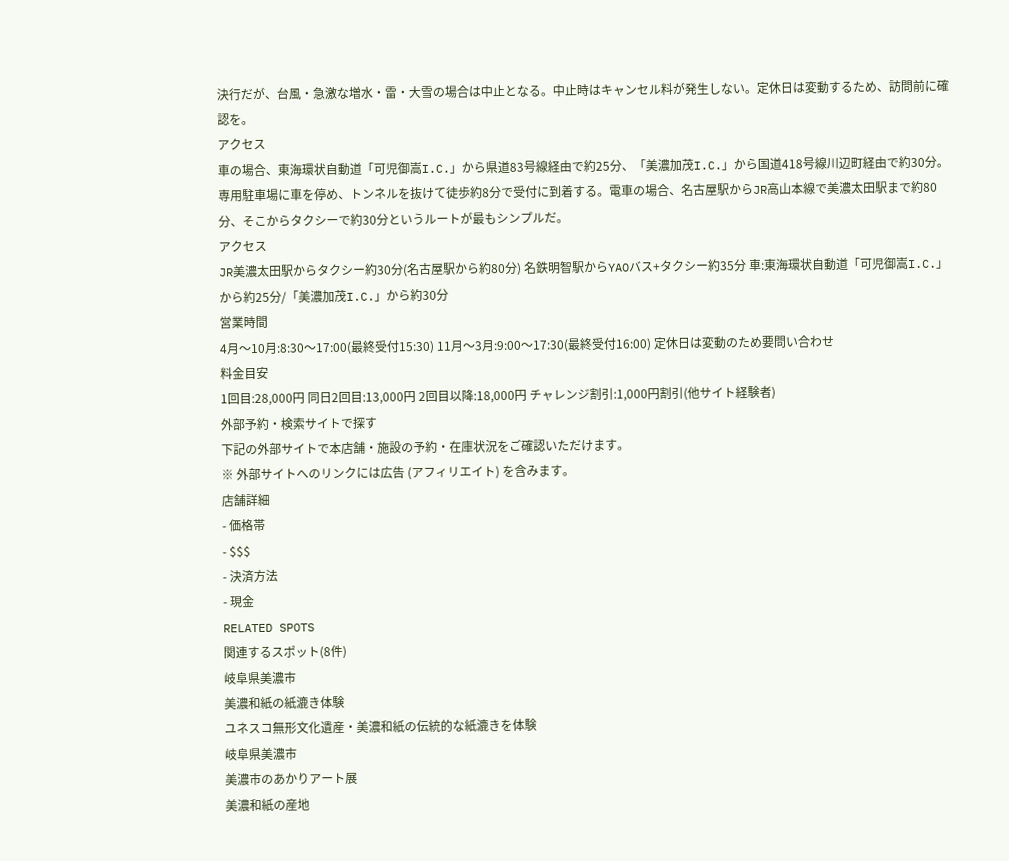決行だが、台風・急激な増水・雷・大雪の場合は中止となる。中止時はキャンセル料が発生しない。定休日は変動するため、訪問前に確認を。
アクセス
車の場合、東海環状自動道「可児御嵩I.C.」から県道83号線経由で約25分、「美濃加茂I.C.」から国道418号線川辺町経由で約30分。専用駐車場に車を停め、トンネルを抜けて徒歩約8分で受付に到着する。電車の場合、名古屋駅からJR高山本線で美濃太田駅まで約80分、そこからタクシーで約30分というルートが最もシンプルだ。
アクセス
JR美濃太田駅からタクシー約30分(名古屋駅から約80分) 名鉄明智駅からYAOバス+タクシー約35分 車:東海環状自動道「可児御嵩I.C.」から約25分/「美濃加茂I.C.」から約30分
営業時間
4月〜10月:8:30〜17:00(最終受付15:30) 11月〜3月:9:00〜17:30(最終受付16:00) 定休日は変動のため要問い合わせ
料金目安
1回目:28,000円 同日2回目:13,000円 2回目以降:18,000円 チャレンジ割引:1,000円割引(他サイト経験者)
外部予約・検索サイトで探す
下記の外部サイトで本店舗・施設の予約・在庫状況をご確認いただけます。
※ 外部サイトへのリンクには広告 (アフィリエイト) を含みます。
店舗詳細
- 価格帯
- $$$
- 決済方法
- 現金
RELATED SPOTS
関連するスポット(8件)
岐阜県美濃市
美濃和紙の紙漉き体験
ユネスコ無形文化遺産・美濃和紙の伝統的な紙漉きを体験
岐阜県美濃市
美濃市のあかりアート展
美濃和紙の産地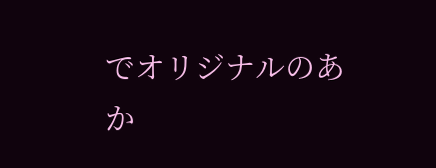でオリジナルのあか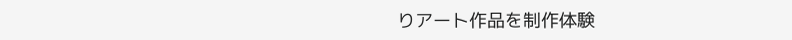りアート作品を制作体験